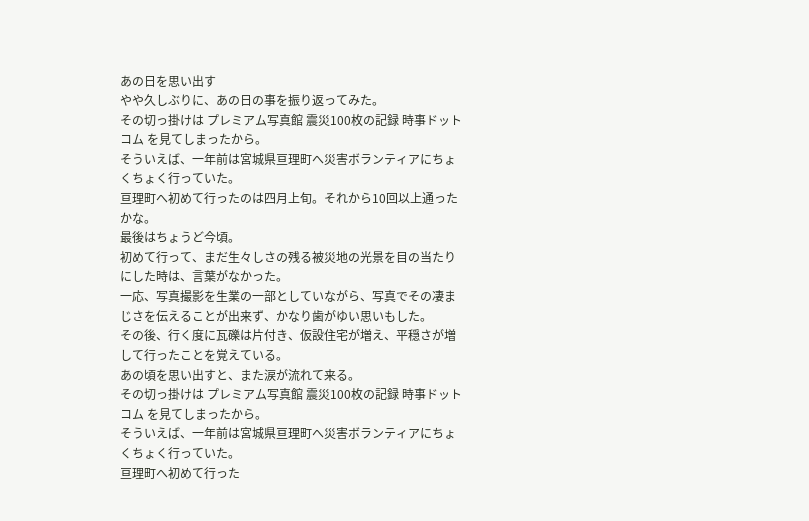あの日を思い出す
やや久しぶりに、あの日の事を振り返ってみた。
その切っ掛けは プレミアム写真館 震災100枚の記録 時事ドットコム を見てしまったから。
そういえば、一年前は宮城県亘理町へ災害ボランティアにちょくちょく行っていた。
亘理町へ初めて行ったのは四月上旬。それから10回以上通ったかな。
最後はちょうど今頃。
初めて行って、まだ生々しさの残る被災地の光景を目の当たりにした時は、言葉がなかった。
一応、写真撮影を生業の一部としていながら、写真でその凄まじさを伝えることが出来ず、かなり歯がゆい思いもした。
その後、行く度に瓦礫は片付き、仮設住宅が増え、平穏さが増して行ったことを覚えている。
あの頃を思い出すと、また涙が流れて来る。
その切っ掛けは プレミアム写真館 震災100枚の記録 時事ドットコム を見てしまったから。
そういえば、一年前は宮城県亘理町へ災害ボランティアにちょくちょく行っていた。
亘理町へ初めて行った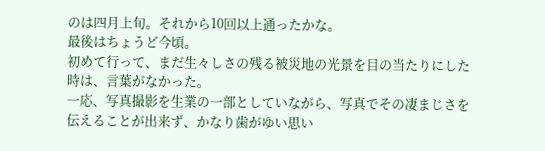のは四月上旬。それから10回以上通ったかな。
最後はちょうど今頃。
初めて行って、まだ生々しさの残る被災地の光景を目の当たりにした時は、言葉がなかった。
一応、写真撮影を生業の一部としていながら、写真でその凄まじさを伝えることが出来ず、かなり歯がゆい思い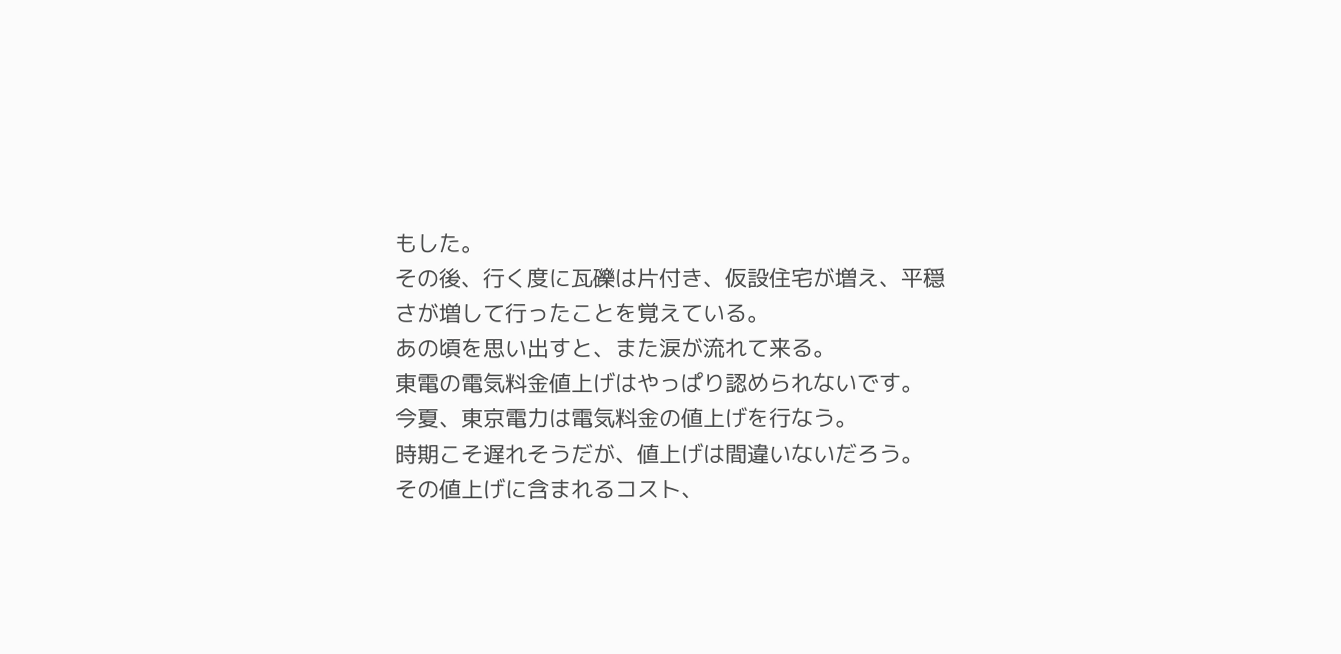もした。
その後、行く度に瓦礫は片付き、仮設住宅が増え、平穏さが増して行ったことを覚えている。
あの頃を思い出すと、また涙が流れて来る。
東電の電気料金値上げはやっぱり認められないです。
今夏、東京電力は電気料金の値上げを行なう。
時期こそ遅れそうだが、値上げは間違いないだろう。
その値上げに含まれるコスト、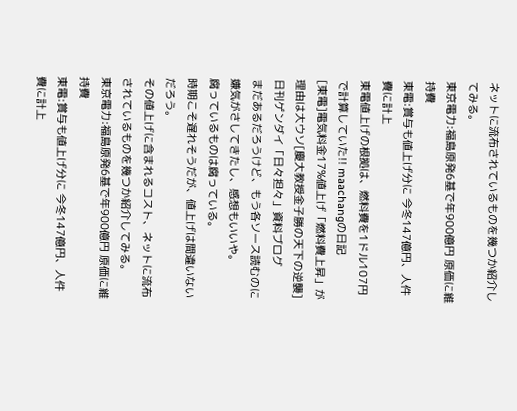ネットに流布されているものを幾つか紹介してみる。
東京電力:福島原発6基で年900億円 原価に維持費
東電:賞与も値上げ分に 今冬147億円、人件費に計上
東電値上げの根拠は、燃料費を1ドル107円で計算していた!! maachangの日記
[東電]電気料金17%値上げ「燃料費上昇」が理由は大ウソ[慶大教授金子勝の天下の逆襲]日刊ゲンダイ「日々担々」資料ブログ
まだあるだろうけど、もう各ソース読むのに嫌気がさしてきたし、感想もいいや。
腐っているものは腐っている。
時期こそ遅れそうだが、値上げは間違いないだろう。
その値上げに含まれるコスト、ネットに流布されているものを幾つか紹介してみる。
東京電力:福島原発6基で年900億円 原価に維持費
東電:賞与も値上げ分に 今冬147億円、人件費に計上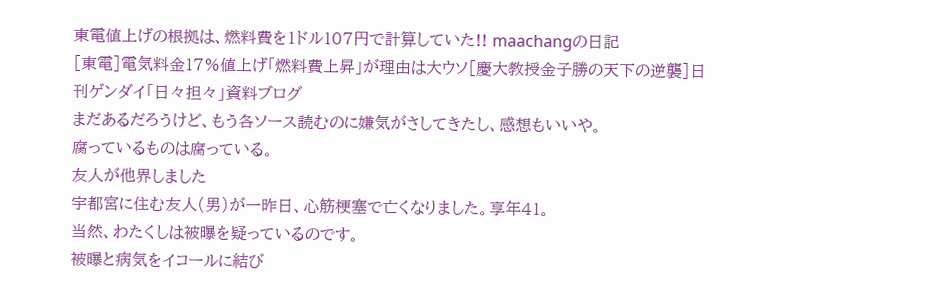東電値上げの根拠は、燃料費を1ドル107円で計算していた!! maachangの日記
[東電]電気料金17%値上げ「燃料費上昇」が理由は大ウソ[慶大教授金子勝の天下の逆襲]日刊ゲンダイ「日々担々」資料ブログ
まだあるだろうけど、もう各ソース読むのに嫌気がさしてきたし、感想もいいや。
腐っているものは腐っている。
友人が他界しました
宇都宮に住む友人(男)が一昨日、心筋梗塞で亡くなりました。享年41。
当然、わたくしは被曝を疑っているのです。
被曝と病気をイコールに結び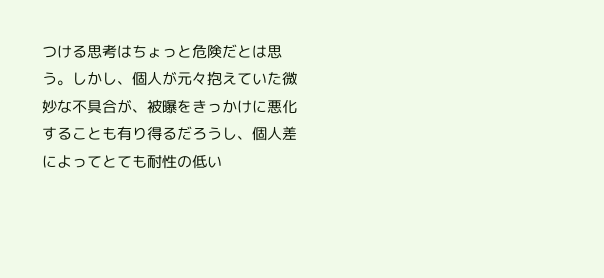つける思考はちょっと危険だとは思う。しかし、個人が元々抱えていた微妙な不具合が、被曝をきっかけに悪化することも有り得るだろうし、個人差によってとても耐性の低い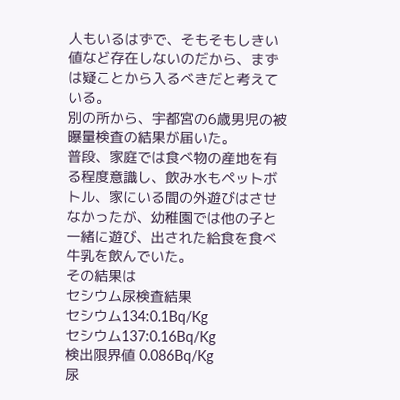人もいるはずで、そもそもしきい値など存在しないのだから、まずは疑ことから入るべきだと考えている。
別の所から、宇都宮の6歳男児の被曝量検査の結果が届いた。
普段、家庭では食べ物の産地を有る程度意識し、飲み水もペットボトル、家にいる間の外遊びはさせなかったが、幼稚園では他の子と一緒に遊び、出された給食を食べ牛乳を飲んでいた。
その結果は
セシウム尿検査結果
セシウム134:0.1Bq/Kg
セシウム137:0.16Bq/Kg
検出限界値 0.086Bq/Kg
尿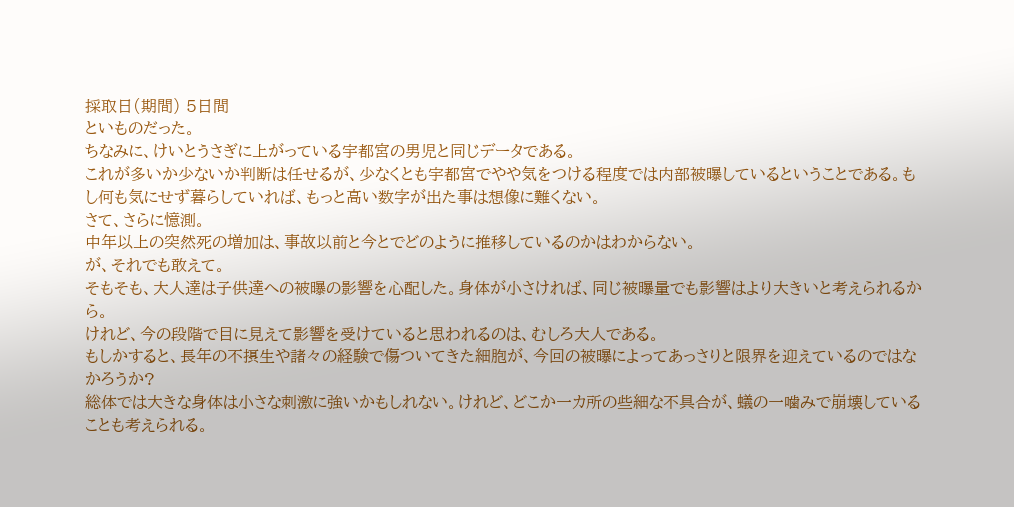採取日(期間) 5日間
といものだった。
ちなみに、けいとうさぎに上がっている宇都宮の男児と同じデータである。
これが多いか少ないか判断は任せるが、少なくとも宇都宮でやや気をつける程度では内部被曝しているということである。もし何も気にせず暮らしていれば、もっと高い数字が出た事は想像に難くない。
さて、さらに憶測。
中年以上の突然死の増加は、事故以前と今とでどのように推移しているのかはわからない。
が、それでも敢えて。
そもそも、大人達は子供達への被曝の影響を心配した。身体が小さければ、同じ被曝量でも影響はより大きいと考えられるから。
けれど、今の段階で目に見えて影響を受けていると思われるのは、むしろ大人である。
もしかすると、長年の不摂生や諸々の経験で傷ついてきた細胞が、今回の被曝によってあっさりと限界を迎えているのではなかろうか?
総体では大きな身体は小さな刺激に強いかもしれない。けれど、どこか一カ所の些細な不具合が、蟻の一噛みで崩壊していることも考えられる。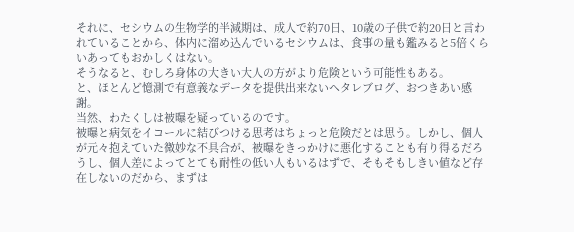それに、セシウムの生物学的半減期は、成人で約70日、10歳の子供で約20日と言われていることから、体内に溜め込んでいるセシウムは、食事の量も鑑みると5倍くらいあってもおかしくはない。
そうなると、むしろ身体の大きい大人の方がより危険という可能性もある。
と、ほとんど憶測で有意義なデータを提供出来ないヘタレブログ、おつきあい感謝。
当然、わたくしは被曝を疑っているのです。
被曝と病気をイコールに結びつける思考はちょっと危険だとは思う。しかし、個人が元々抱えていた微妙な不具合が、被曝をきっかけに悪化することも有り得るだろうし、個人差によってとても耐性の低い人もいるはずで、そもそもしきい値など存在しないのだから、まずは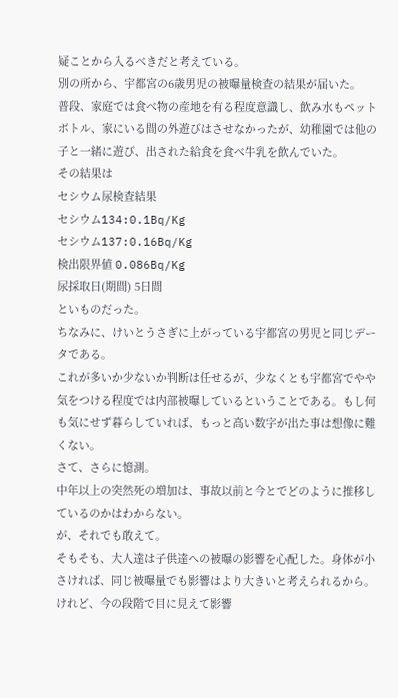疑ことから入るべきだと考えている。
別の所から、宇都宮の6歳男児の被曝量検査の結果が届いた。
普段、家庭では食べ物の産地を有る程度意識し、飲み水もペットボトル、家にいる間の外遊びはさせなかったが、幼稚園では他の子と一緒に遊び、出された給食を食べ牛乳を飲んでいた。
その結果は
セシウム尿検査結果
セシウム134:0.1Bq/Kg
セシウム137:0.16Bq/Kg
検出限界値 0.086Bq/Kg
尿採取日(期間) 5日間
といものだった。
ちなみに、けいとうさぎに上がっている宇都宮の男児と同じデータである。
これが多いか少ないか判断は任せるが、少なくとも宇都宮でやや気をつける程度では内部被曝しているということである。もし何も気にせず暮らしていれば、もっと高い数字が出た事は想像に難くない。
さて、さらに憶測。
中年以上の突然死の増加は、事故以前と今とでどのように推移しているのかはわからない。
が、それでも敢えて。
そもそも、大人達は子供達への被曝の影響を心配した。身体が小さければ、同じ被曝量でも影響はより大きいと考えられるから。
けれど、今の段階で目に見えて影響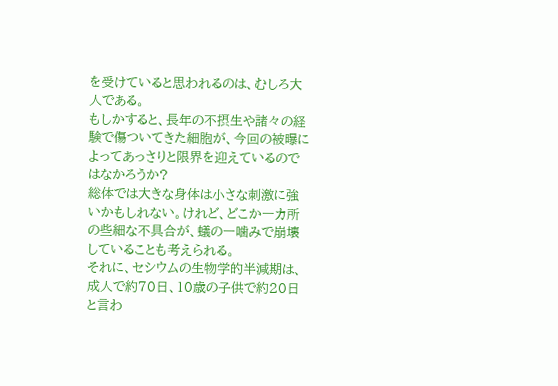を受けていると思われるのは、むしろ大人である。
もしかすると、長年の不摂生や諸々の経験で傷ついてきた細胞が、今回の被曝によってあっさりと限界を迎えているのではなかろうか?
総体では大きな身体は小さな刺激に強いかもしれない。けれど、どこか一カ所の些細な不具合が、蟻の一噛みで崩壊していることも考えられる。
それに、セシウムの生物学的半減期は、成人で約70日、10歳の子供で約20日と言わ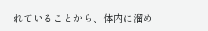れていることから、体内に溜め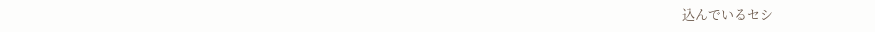込んでいるセシ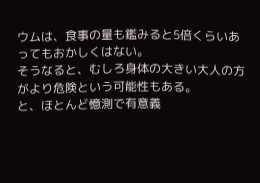ウムは、食事の量も鑑みると5倍くらいあってもおかしくはない。
そうなると、むしろ身体の大きい大人の方がより危険という可能性もある。
と、ほとんど憶測で有意義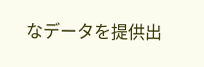なデータを提供出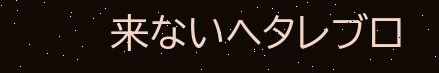来ないヘタレブロ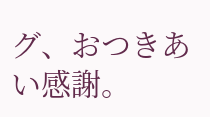グ、おつきあい感謝。